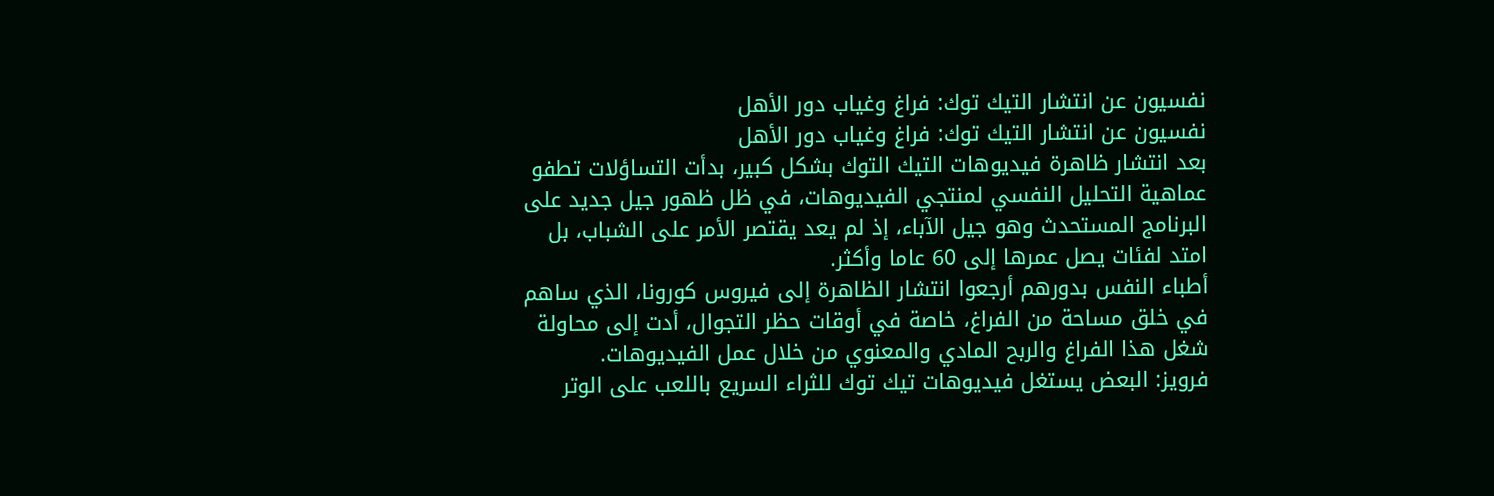نفسيون عن انتشار التيك توك: فراغ وغياب دور الأهل
نفسيون عن انتشار التيك توك: فراغ وغياب دور الأهل
بعد انتشار ظاهرة فيديوهات التيك التوك بشكل كبير، بدأت التساؤلات تطفو عماهية التحليل النفسي لمنتجي الفيديوهات، في ظل ظهور جيل جديد على البرنامج المستحدث وهو جيل الآباء، إذ لم يعد يقتصر الأمر على الشباب، بل امتد لفئات يصل عمرها إلى 60 عاما وأكثر.
أطباء النفس بدورهم أرجعوا انتشار الظاهرة إلى فيروس كورونا، الذي ساهم في خلق مساحة من الفراغ، خاصة في أوقات حظر التجوال، أدت إلى محاولة شغل هذا الفراغ والربح المادي والمعنوي من خلال عمل الفيديوهات.
فرويز: البعض يستغل فيديوهات تيك توك للثراء السريع باللعب على الوتر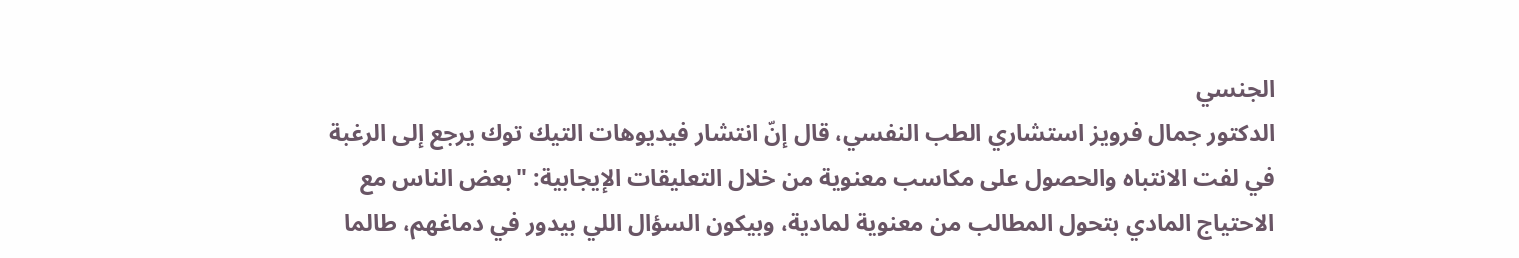الجنسي
الدكتور جمال فرويز استشاري الطب النفسي، قال إنّ انتشار فيديوهات التيك توك يرجع إلى الرغبة في لفت الانتباه والحصول على مكاسب معنوية من خلال التعليقات الإيجابية: "بعض الناس مع الاحتياج المادي بتحول المطالب من معنوية لمادية، وبيكون السؤال اللي بيدور في دماغهم، طالما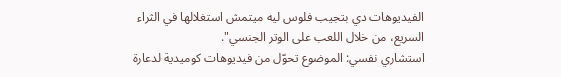الفيديوهات دي بتجيب فلوس ليه ميتمش استغلالها في الثراء السريع، من خلال اللعب على الوتر الجنسي".
استشاري نفسي: الموضوع تحوّل من فيديوهات كوميدية لدعارة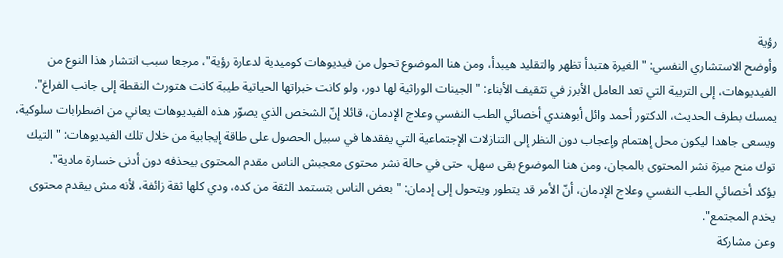رؤية
وأوضح الاستشاري النفسي: "الغيرة هتبدأ تظهر والتقليد هيبدأ، ومن هنا الموضوع تحول من فيديوهات كوميدية لدعارة رؤية"، مرجعا سبب انتشار هذا النوع من الفيديوهات، إلى التربية التي تعد العامل الأبرز في تثقيف الأبناء: "الجينات الوراثية لها دور، ولو كانت خبراتها الحياتية طيبة كانت هتورث النقطة إلى جانب الفراغ".
يمسك بطرف الحديث، الدكتور أحمد وائل أبوهندي أخصائي الطب النفسي وعلاج الإدمان، قائلا إنّ الشخص الذي يصوّر هذه الفيديوهات يعاني من اضطرابات سلوكية، ويسعى جاهدا ليكون محل إهتمام وإعجاب دون النظر إلى التنازلات الإجتماعية التي يفقدها في سبيل الحصول على طاقة إيجابية من خلال تلك الفيديوهات: "التيك توك منح ميزة نشر المحتوى بالمجان، ومن هنا الموضوع بقى سهل، حتى في حالة نشر محتوى معجبش الناس مقدم المحتوى بيحذفه دون أدنى خسارة مادية".
يؤكد أخصائي الطب النفسي وعلاج الإدمان، أنّ الأمر قد يتطور ويتحول إلى إدمان: "بعض الناس بتستمد الثقة من كده، ودي كلها ثقة زائفة، لأنه مش بيقدم محتوى يخدم المجتمع".
وعن مشاركة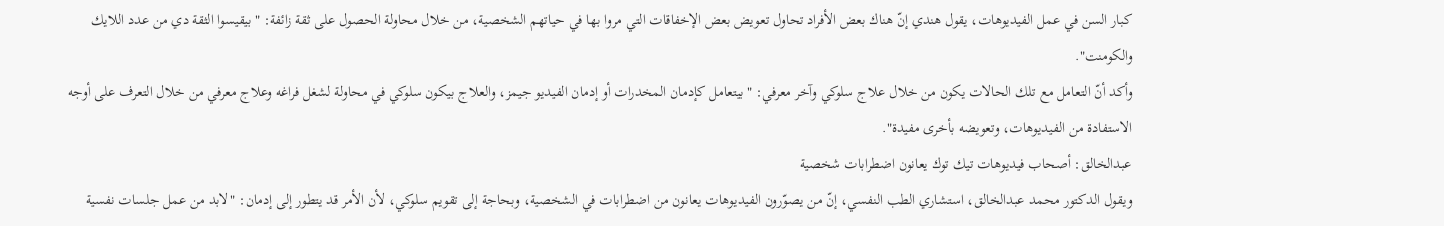كبار السن في عمل الفيديوهات، يقول هندي إنّ هناك بعض الأفراد تحاول تعويض بعض الإخفاقات التي مروا بها في حياتهم الشخصية، من خلال محاولة الحصول على ثقة زائفة: "بيقيسوا الثقة دي من عدد اللايك والكومنت".
وأكد أنّ التعامل مع تلك الحالات يكون من خلال علاج سلوكي وآخر معرفي: "بيتعامل كإدمان المخدرات أو إدمان الفيديو جيمز، والعلاج بيكون سلوكي في محاولة لشغل فراغه وعلاج معرفي من خلال التعرف على أوجه الاستفادة من الفيديوهات، وتعويضه بأخرى مفيدة".
عبدالخالق: أصحاب فيديوهات تيك توك يعانون اضطرابات شخصية
ويقول الدكتور محمد عبدالخالق، استشاري الطب النفسي، إنّ من يصوّرون الفيديوهات يعانون من اضطرابات في الشخصية، وبحاجة إلى تقويم سلوكي، لأن الأمر قد يتطور إلى إدمان: "لابد من عمل جلسات نفسية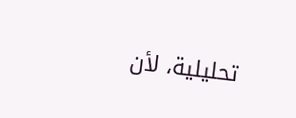تحليلية، لأن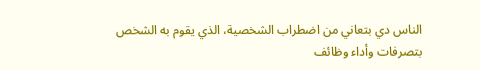الناس دي بتعاني من اضطراب الشخصية، الذي يقوم به الشخص بتصرفات وأداء وظائف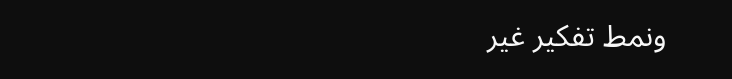ونمط تفكير غير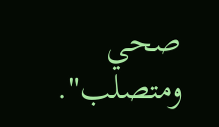صحي ومتصلب".